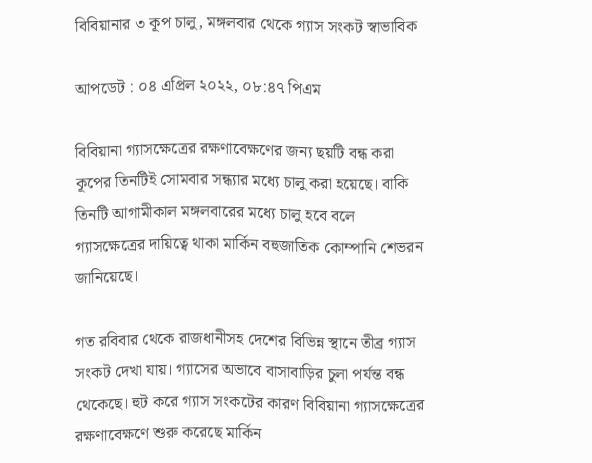বিবিয়ানার ৩ কূপ চালু, মঙ্গলবার থেকে গ্যাস সংকট স্বাভাবিক

আপডেট : ০৪ এপ্রিল ২০২২, ০৮:৪৭ পিএম

বিবিয়ানা গ্যাসক্ষেত্রের রক্ষণাবেক্ষণের জন্য ছয়টি বন্ধ করা কূপের তিনটিই সোমবার সন্ধ্যার মধ্যে চালু করা হয়েছে। বাকি তিনটি আগামীকাল মঙ্গলবারের মধ্যে চালু হবে বলে গ্যাসক্ষেত্রের দায়িত্বে থাকা মার্কিন বহুজাতিক কোম্পানি শেভরন জানিয়েছে।

গত রবিবার থেকে রাজধানীসহ দেশের বিভিন্ন স্থানে তীব্র গ্যাস সংকট দেখা যায়। গ্যাসের অভাবে বাসাবাড়ির চুলা পর্যন্ত বন্ধ থেকেছে। হুট করে গ্যাস সংকটের কারণ বিবিয়ানা গ্যাসক্ষেত্রের  রক্ষণাবেক্ষণে শুরু করেছে মার্কিন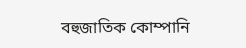বহুজাতিক কোম্পানি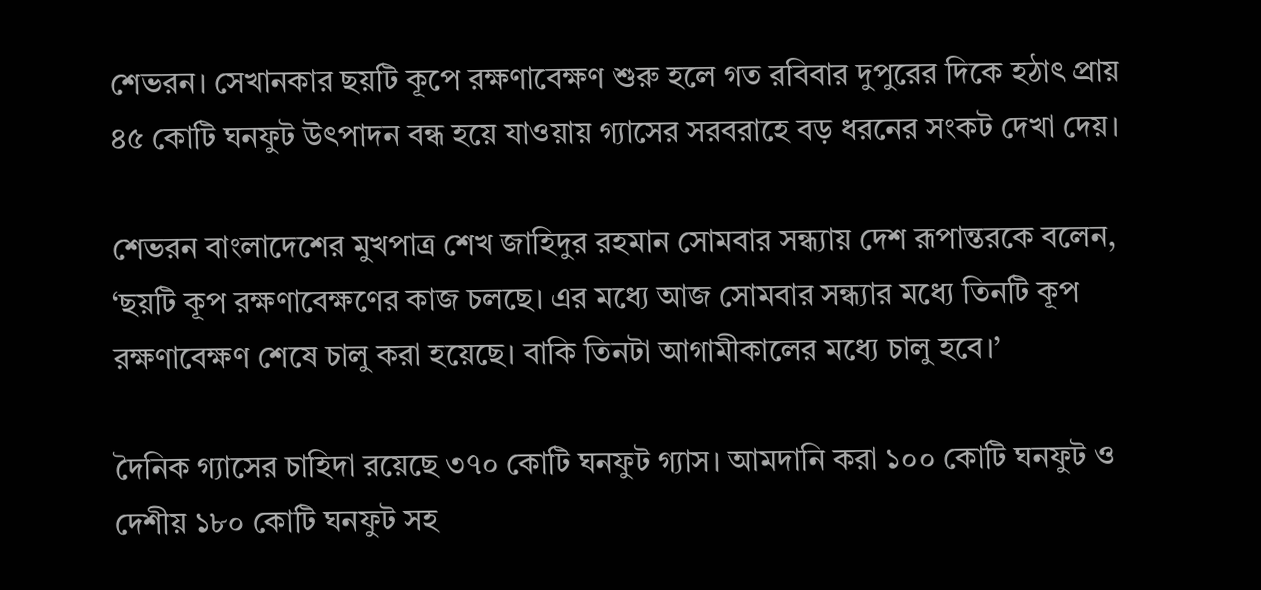শেভরন। সেখানকার ছয়টি কূপে রক্ষণাবেক্ষণ শুরু হলে গত রবিবার দুপুরের দিকে হঠাৎ প্রায় ৪৫ কোটি ঘনফুট উৎপাদন বন্ধ হয়ে যাওয়ায় গ্যাসের সরবরাহে বড় ধরনের সংকট দেখা দেয়।

শেভরন বাংলাদেশের মুখপাত্র শেখ জাহিদুর রহমান সোমবার সন্ধ্যায় দেশ রূপান্তরকে বলেন, ‘ছয়টি কূপ রক্ষণাবেক্ষণের কাজ চলছে। এর মধ্যে আজ সোমবার সন্ধ্যার মধ্যে তিনটি কূপ রক্ষণাবেক্ষণ শেষে চালু করা হয়েছে। বাকি তিনটা আগামীকালের মধ্যে চালু হবে।’

দৈনিক গ্যাসের চাহিদা রয়েছে ৩৭০ কোটি ঘনফুট গ্যাস। আমদানি করা ১০০ কোটি ঘনফুট ও দেশীয় ১৮০ কোটি ঘনফুট সহ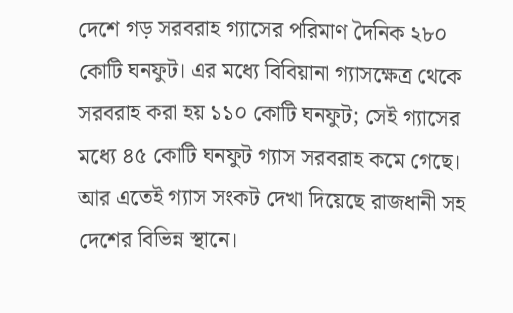দেশে গড় সরবরাহ গ্যাসের পরিমাণ দৈনিক ২৮০ কোটি ঘনফুট। এর মধ্যে বিবিয়ানা গ্যাসক্ষেত্র থেকে সরবরাহ করা হয় ১১০ কোটি ঘনফুট; সেই গ্যাসের মধ্যে ৪৫ কোটি ঘনফুট গ্যাস সরবরাহ কমে গেছে। আর এতেই গ্যাস সংকট দেখা দিয়েছে রাজধানী সহ দেশের বিভিন্ন স্থানে।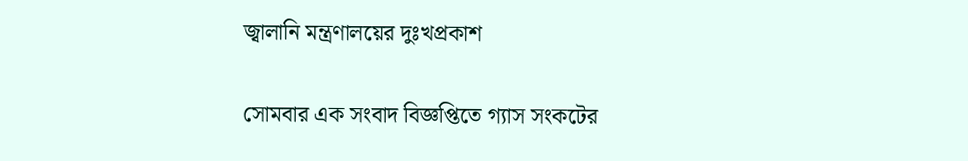জ্বালানি মন্ত্রণালয়ের দুঃখপ্রকাশ

সোমবার এক সংবাদ বিজ্ঞপ্তিতে গ্যাস সংকটের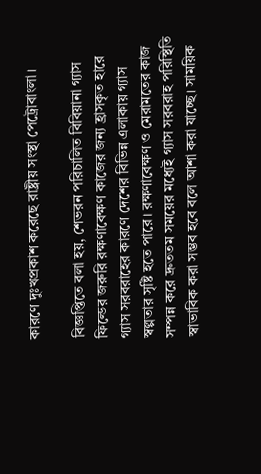কারণে দুঃখপ্রকাশ করেছে রাষ্ট্রীয় সংস্থা পেট্রোবাংলা।

বিজ্ঞপ্তিতে বলা হয়, শেভরন পরিচালিত বিবিয়ানা গ্যাস ফিল্ডের জরুরি রক্ষণাবেক্ষণ কাজের জন্য হ্রাসকৃত হারে গ্যাস সরবরাহের কারণে দেশের বিভিন্ন এলাকায় গ্যাস স্বল্পতার সৃষ্টি হতে পারে। রক্ষণাবেক্ষণ ও মেরামতের কাজ সম্পন্ন করে দ্রুততম সময়ের মধ্যেই গ্যাস সরবরাহ পরিস্থিতি স্বাভাবিক করা সম্ভব হবে বলে আশা করা যাচ্ছে। সাময়িক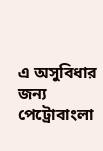এ অসুবিধার জন্য পেট্রোবাংলা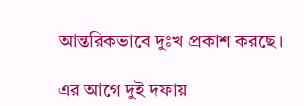আন্তরিকভাবে দুঃখ প্রকাশ করছে।

এর আগে ‍দুই দফায়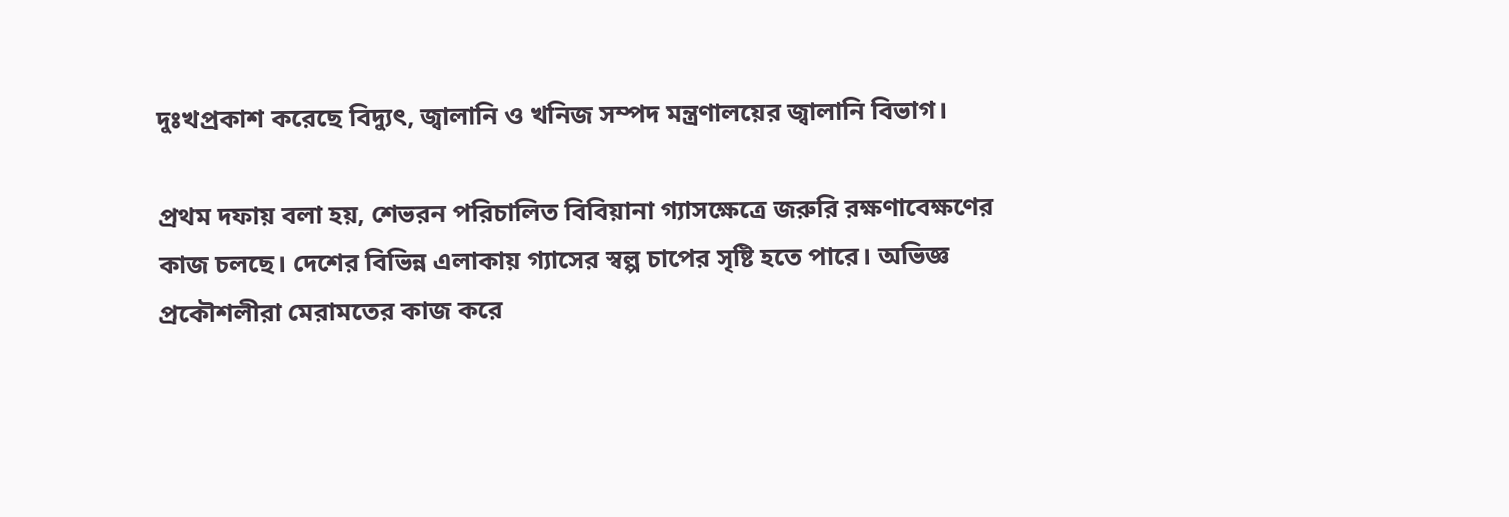দুঃখপ্রকাশ করেছে বিদ্যুৎ, জ্বালানি ও খনিজ সম্পদ মন্ত্রণালয়ের জ্বালানি বিভাগ।

প্রথম দফায় বলা হয়, শেভরন পরিচালিত বিবিয়ানা গ্যাসক্ষেত্রে জরুরি রক্ষণাবেক্ষণের কাজ চলছে। দেশের বিভিন্ন এলাকায় গ্যাসের স্বল্প চাপের সৃষ্টি হতে পারে। অভিজ্ঞ প্রকৌশলীরা মেরামতের কাজ করে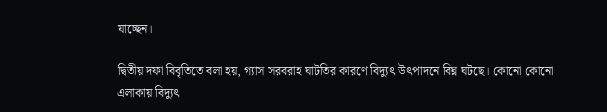যাচ্ছেন।

দ্বিতীয় দফা বিবৃতিতে বলা হয়, গ্যাস সরবরাহ ঘাটতির কারণে বিদ্যুৎ উৎপাদনে বিঘ্ন ঘটছে। কোনো কোনো এলাকায় বিদ্যুৎ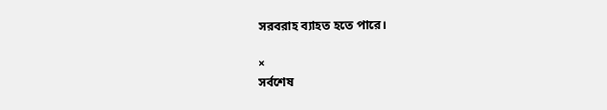সরবরাহ ব্যাহত হতে পারে।

×
সর্বশেষ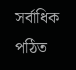সর্বাধিক পঠিত